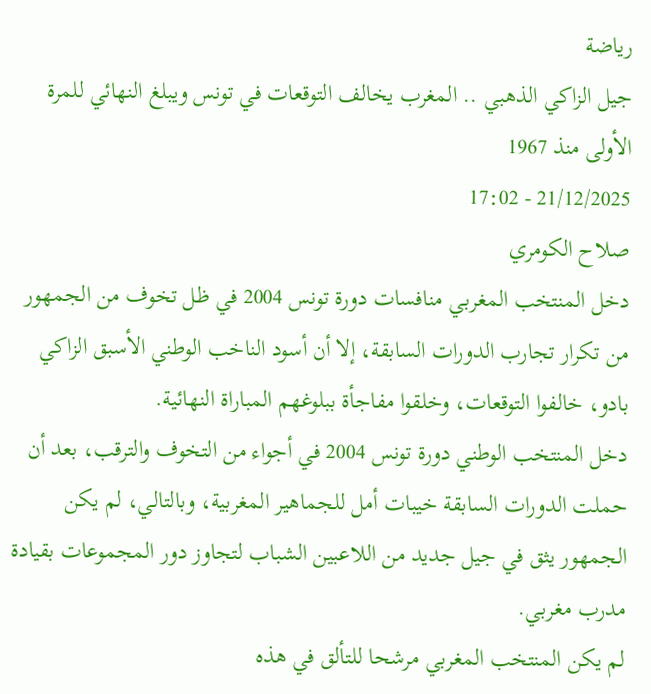رياضة
جيل الزاكي الذهبي .. المغرب يخالف التوقعات في تونس ويبلغ النهائي للمرة الأولى منذ 1967
21/12/2025 - 17:02
صلاح الكومري
دخل المنتخب المغربي منافسات دورة تونس 2004 في ظل تخوف من الجمهور من تكرار تجارب الدورات السابقة، إلا أن أسود الناخب الوطني الأسبق الزاكي بادو، خالفوا التوقعات، وخلقوا مفاجأة ببلوغهم المباراة النهائية.
دخل المنتخب الوطني دورة تونس 2004 في أجواء من التخوف والترقب، بعد أن حملت الدورات السابقة خيبات أمل للجماهير المغربية، وبالتالي، لم يكن الجمهور يثق في جيل جديد من اللاعبين الشباب لتجاوز دور المجموعات بقيادة مدرب مغربي.
لم يكن المنتخب المغربي مرشحا للتألق في هذه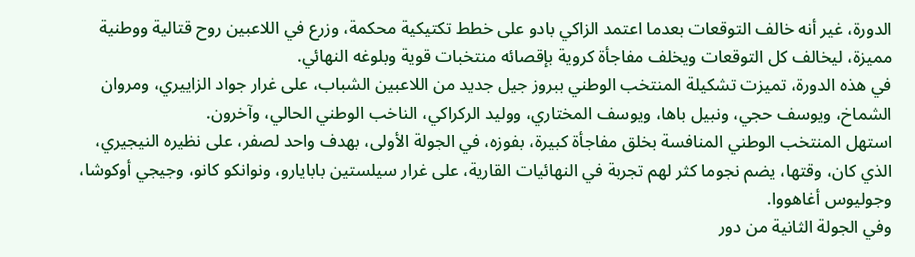الدورة، غير أنه خالف التوقعات بعدما اعتمد الزاكي بادو على خطط تكتيكية محكمة، وزرع في اللاعبين روح قتالية ووطنية مميزة، ليخالف كل التوقعات ويخلف مفاجأة كروية بإقصائه منتخبات قوية وبلوغه النهائي.
في هذه الدورة، تميزت تشكيلة المنتخب الوطني ببروز جيل جديد من اللاعبين الشباب، على غرار جواد الزاييري، ومروان الشماخ، ويوسف حجي، ونبيل باها، ويوسف المختاري، ووليد الركراكي، الناخب الوطني الحالي، وآخرون.
استهل المنتخب الوطني المنافسة بخلق مفاجأة كبيرة، بفوزه، في الجولة الأولى، بهدف واحد لصفر، على نظيره النيجيري، الذي كان، وقتها، يضم نجوما كثر لهم تجربة في النهائيات القارية، على غرار سيلستين بابايارو، ونوانكو كانو، وجيجي أوكوشا، وجوليوس أغاهووا.
وفي الجولة الثانية من دور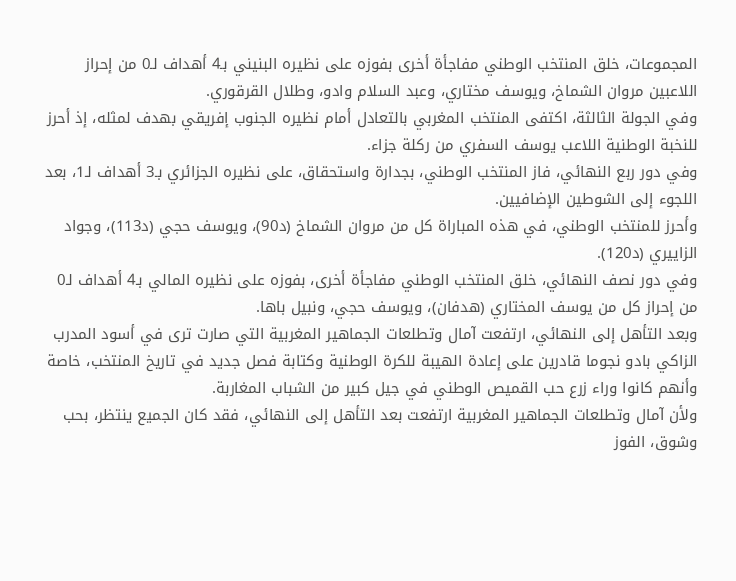المجموعات، خلق المنتخب الوطني مفاجأة أخرى بفوزه على نظيره البنيني بـ4 أهداف لـ0 من إحراز اللاعبين مروان الشماخ، ويوسف مختاري، وعبد السلام وادو، وطلال القرقوري.
وفي الجولة الثالثة، اكتفى المنتخب المغربي بالتعادل أمام نظيره الجنوب إفريقي بهدف لمثله، إذ أحرز للنخبة الوطنية اللاعب يوسف السفري من ركلة جزاء.
وفي دور ربع النهائي، فاز المنتخب الوطني، بجدارة واستحقاق، على نظيره الجزائري بـ3 أهداف لـ1، بعد اللجوء إلى الشوطين الإضافيين.
وأحرز للمنتخب الوطني، في هذه المباراة كل من مروان الشماخ (د90)، ويوسف حجي (د113)، وجواد الزاييري (د120).
وفي دور نصف النهائي، خلق المنتخب الوطني مفاجأة أخرى، بفوزه على نظيره المالي بـ4 أهداف لـ0 من إحراز كل من يوسف المختاري (هدفان)، ويوسف حجي، ونبيل باها.
وبعد التأهل إلى النهائي، ارتفعت آمال وتطلعات الجماهير المغربية التي صارت ترى في أسود المدرب الزاكي بادو نجوما قادرين على إعادة الهيبة للكرة الوطنية وكتابة فصل جديد في تاريخ المنتخب، خاصة وأنهم كانوا وراء زرع حب القميص الوطني في جيل كبير من الشباب المغاربة.
ولأن آمال وتطلعات الجماهير المغربية ارتفعت بعد التأهل إلى النهائي، فقد كان الجميع ينتظر، بحب وشوق، الفوز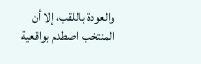والعودة باللقب، إلا أن المنتخب اصطدم بواقعية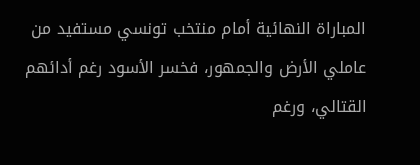المباراة النهائية أمام منتخب تونسي مستفيد من عاملي الأرض والجمهور، فخسر الأسود رغم أدائهم القتالي، ورغم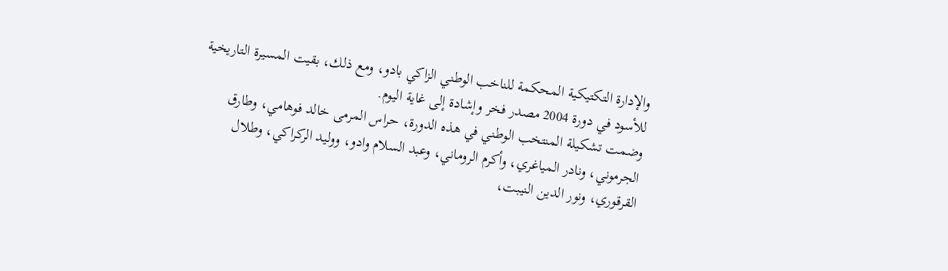والإدارة التكتيكية المحكمة للناخب الوطني الزاكي بادو، ومع ذلك، بقيت المسيرة التاريخية للأسود في دورة 2004 مصدر فخر وإشادة إلى غاية اليوم.
وضمت تشكيلة المنتخب الوطني في هذه الدورة، حراس المرمى خالد فوهامي، وطارق الجرموني، ونادر المياغري، وأكرم الروماني، وعبد السلام وادو، ووليد الركراكي، وطلال القرقوري، ونور الدين النيبت،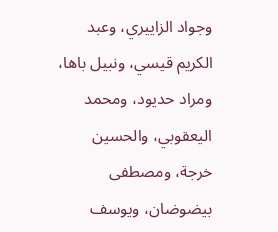وجواد الزاييري، وعبد الكريم قيسي، ونبيل باها، ومراد حديود، ومحمد اليعقوبي، والحسين خرجة، ومصطفى بيضوضان، ويوسف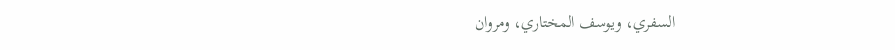السفري، ويوسف المختاري، ومروان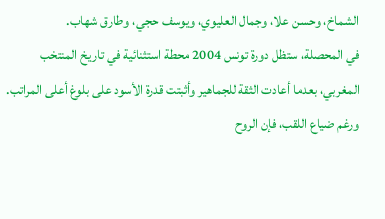الشماخ، وحسن علا، وجمال العليوي، ويوسف حجي، وطارق شهاب.
في المحصلة، ستظل دورة تونس 2004 محطة استثنائية في تاريخ المنتخب المغربي، بعدما أعادت الثقة للجماهير وأثبتت قدرة الأسود على بلوغ أعلى المراتب. ورغم ضياع اللقب، فإن الروح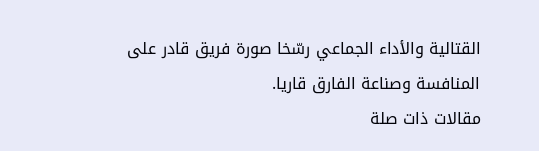القتالية والأداء الجماعي رسّخا صورة فريق قادر على المنافسة وصناعة الفارق قاريا.
مقالات ذات صلة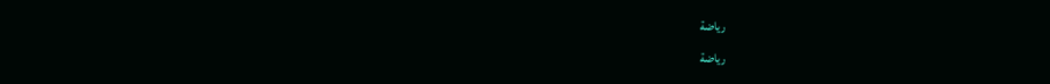رياضة
رياضة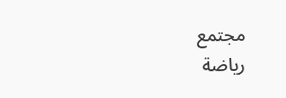مجتمع
رياضة